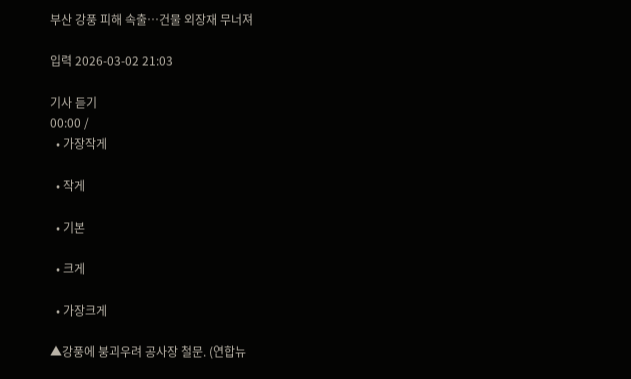부산 강풍 피해 속출…건물 외장재 무너져

입력 2026-03-02 21:03

기사 듣기
00:00 /
  • 가장작게

  • 작게

  • 기본

  • 크게

  • 가장크게

▲강풍에 붕괴우려 공사장 철문. (연합뉴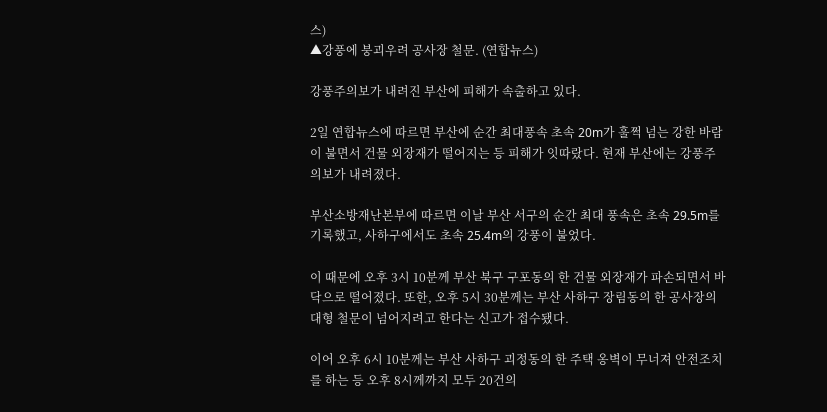스)
▲강풍에 붕괴우려 공사장 철문. (연합뉴스)

강풍주의보가 내려진 부산에 피해가 속출하고 있다.

2일 연합뉴스에 따르면 부산에 순간 최대풍속 초속 20m가 훌쩍 넘는 강한 바람이 불면서 건물 외장재가 떨어지는 등 피해가 잇따랐다. 현재 부산에는 강풍주의보가 내려졌다.

부산소방재난본부에 따르면 이날 부산 서구의 순간 최대 풍속은 초속 29.5m를 기록했고, 사하구에서도 초속 25.4m의 강풍이 불었다.

이 때문에 오후 3시 10분께 부산 북구 구포동의 한 건물 외장재가 파손되면서 바닥으로 떨어졌다. 또한, 오후 5시 30분께는 부산 사하구 장림동의 한 공사장의 대형 철문이 넘어지려고 한다는 신고가 접수됐다.

이어 오후 6시 10분께는 부산 사하구 괴정동의 한 주택 옹벽이 무너져 안전조치를 하는 등 오후 8시께까지 모두 20건의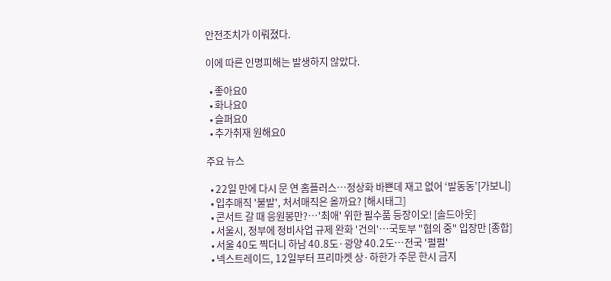안전조치가 이뤄졌다.

이에 따른 인명피해는 발생하지 않았다.

  • 좋아요0
  • 화나요0
  • 슬퍼요0
  • 추가취재 원해요0

주요 뉴스

  • 22일 만에 다시 문 연 홈플러스…정상화 바쁜데 재고 없어 ‘발동동’[가보니]
  • 입추매직 '불발', 처서매직은 올까요? [해시태그]
  • 콘서트 갈 때 응원봉만?⋯'최애' 위한 필수품 등장이오! [솔드아웃]
  • 서울시, 정부에 정비사업 규제 완화 '건의'⋯국토부 "협의 중" 입장만 [종합]
  • 서울 40도 찍더니 하남 40.8도·광양 40.2도…전국 '펄펄'
  • 넥스트레이드, 12일부터 프리마켓 상·하한가 주문 한시 금지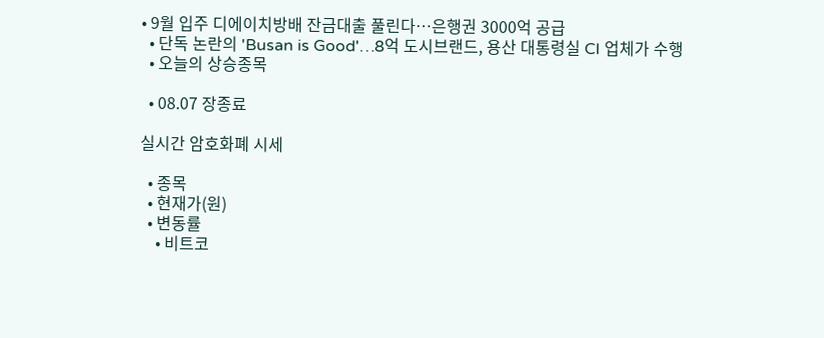• 9월 입주 디에이치방배 잔금대출 풀린다…은행권 3000억 공급
  • 단독 논란의 'Busan is Good'…8억 도시브랜드, 용산 대통령실 CI 업체가 수행
  • 오늘의 상승종목

  • 08.07 장종료

실시간 암호화폐 시세

  • 종목
  • 현재가(원)
  • 변동률
    • 비트코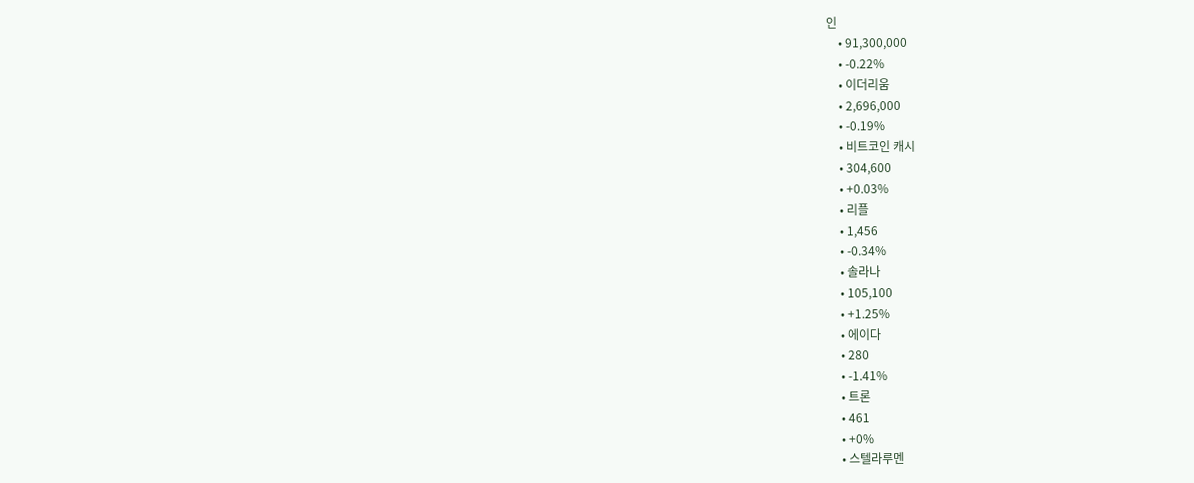인
    • 91,300,000
    • -0.22%
    • 이더리움
    • 2,696,000
    • -0.19%
    • 비트코인 캐시
    • 304,600
    • +0.03%
    • 리플
    • 1,456
    • -0.34%
    • 솔라나
    • 105,100
    • +1.25%
    • 에이다
    • 280
    • -1.41%
    • 트론
    • 461
    • +0%
    • 스텔라루멘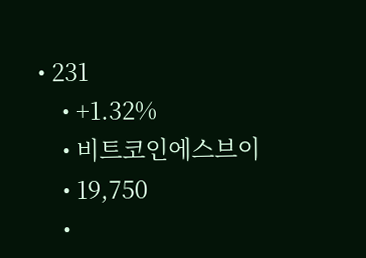• 231
    • +1.32%
    • 비트코인에스브이
    • 19,750
    •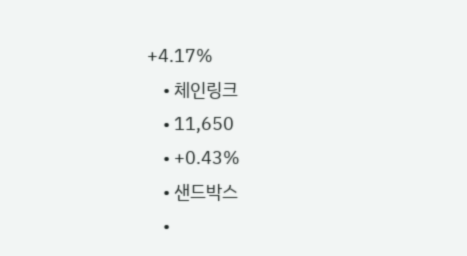+4.17%
    • 체인링크
    • 11,650
    • +0.43%
    • 샌드박스
    •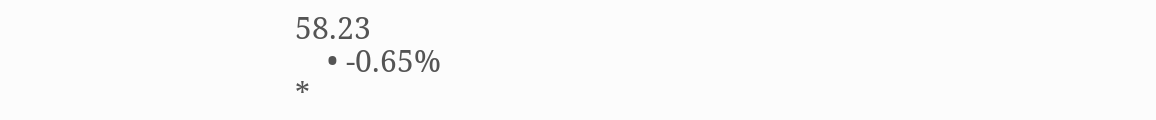58.23
    • -0.65%
*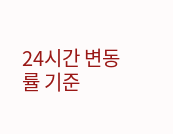24시간 변동률 기준